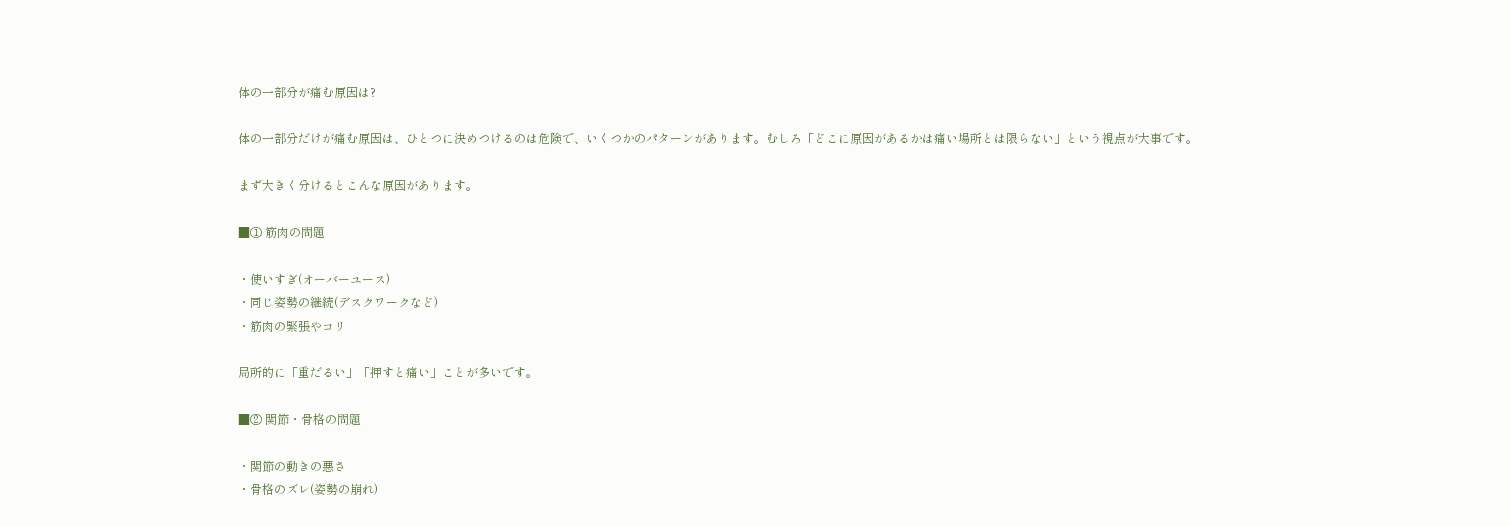体の一部分が痛む原因は?

体の一部分だけが痛む原因は、ひとつに決めつけるのは危険で、いくつかのパターンがあります。むしろ「どこに原因があるかは痛い場所とは限らない」という視点が大事です。

まず大きく分けるとこんな原因があります。

■① 筋肉の問題

・使いすぎ(オーバーユース)
・同じ姿勢の継続(デスクワークなど)
・筋肉の緊張やコリ

局所的に「重だるい」「押すと痛い」ことが多いです。

■② 関節・骨格の問題

・関節の動きの悪さ
・骨格のズレ(姿勢の崩れ)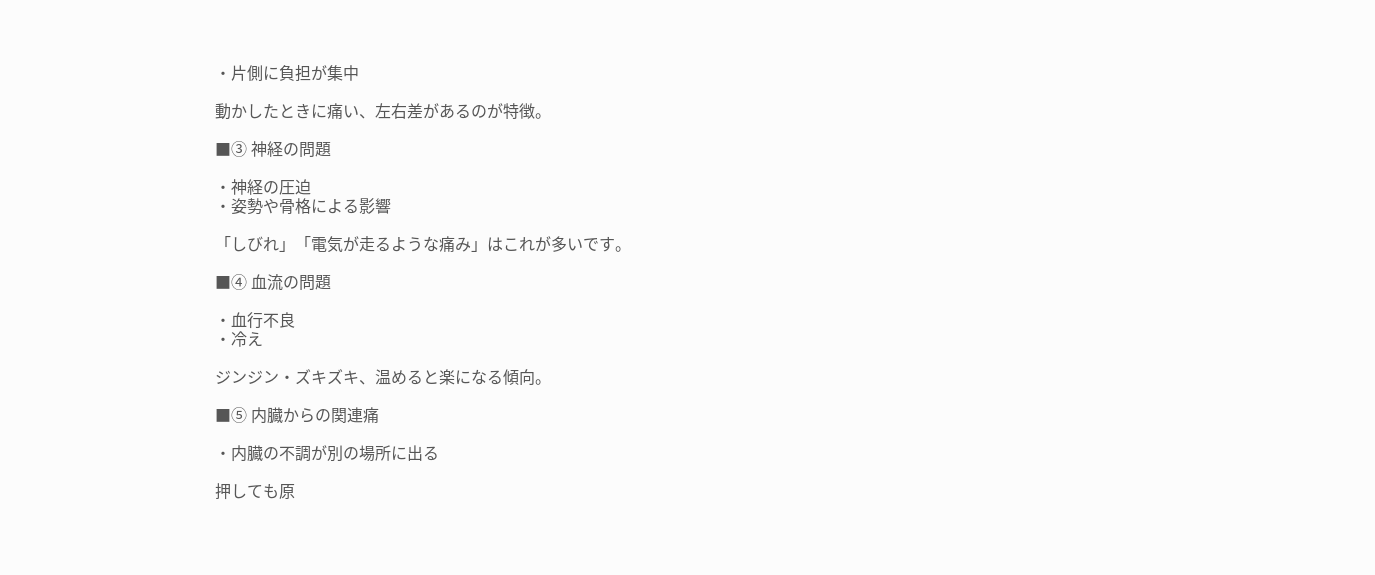・片側に負担が集中

動かしたときに痛い、左右差があるのが特徴。

■③ 神経の問題

・神経の圧迫
・姿勢や骨格による影響

「しびれ」「電気が走るような痛み」はこれが多いです。

■④ 血流の問題

・血行不良
・冷え

ジンジン・ズキズキ、温めると楽になる傾向。

■⑤ 内臓からの関連痛

・内臓の不調が別の場所に出る

押しても原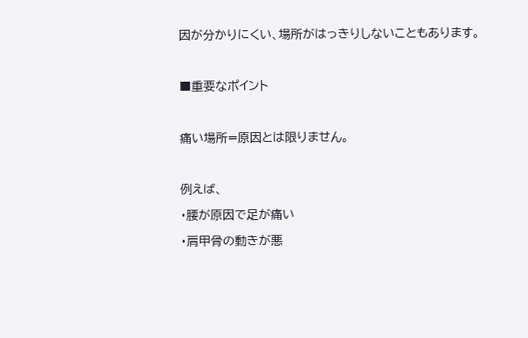因が分かりにくい、場所がはっきりしないこともあります。

■重要なポイント

痛い場所=原因とは限りません。

例えば、
・腰が原因で足が痛い
・肩甲骨の動きが悪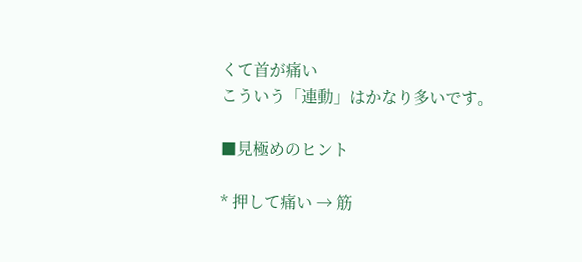くて首が痛い
こういう「連動」はかなり多いです。

■見極めのヒント

* 押して痛い → 筋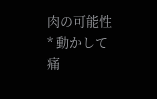肉の可能性
* 動かして痛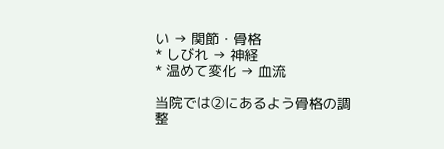い → 関節・骨格
* しびれ → 神経
* 温めて変化 → 血流

当院では②にあるよう骨格の調整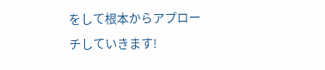をして根本からアプローチしていきます!